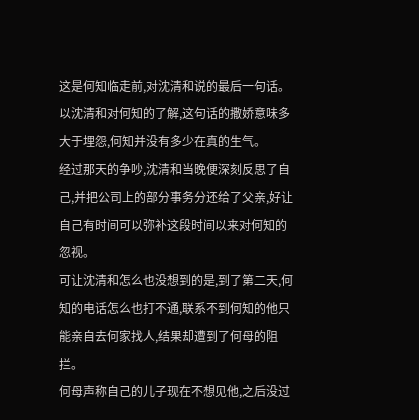这是何知临走前,对沈清和说的最后一句话。
以沈清和对何知的了解,这句话的撒娇意味多大于埋怨,何知并没有多少在真的生气。
经过那天的争吵,沈清和当晚便深刻反思了自己,并把公司上的部分事务分还给了父亲,好让自己有时间可以弥补这段时间以来对何知的忽视。
可让沈清和怎么也没想到的是,到了第二天,何知的电话怎么也打不通,联系不到何知的他只能亲自去何家找人,结果却遭到了何母的阻拦。
何母声称自己的儿子现在不想见他,之后没过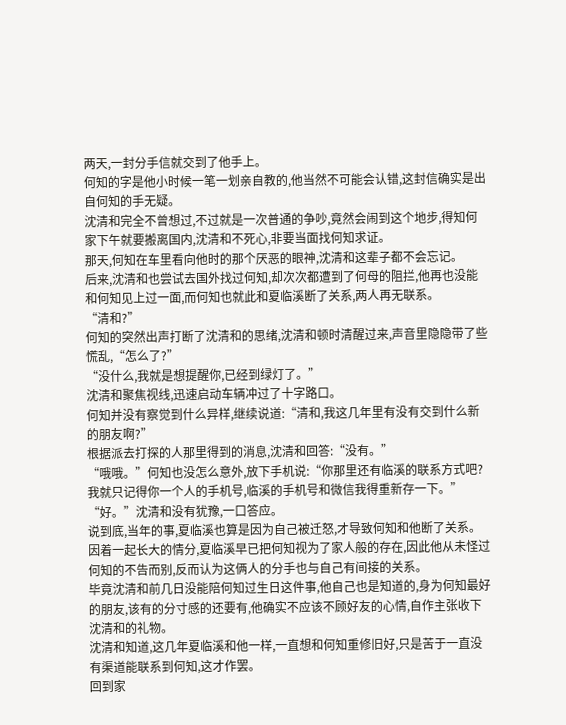两天,一封分手信就交到了他手上。
何知的字是他小时候一笔一划亲自教的,他当然不可能会认错,这封信确实是出自何知的手无疑。
沈清和完全不曾想过,不过就是一次普通的争吵,竟然会闹到这个地步,得知何家下午就要搬离国内,沈清和不死心,非要当面找何知求证。
那天,何知在车里看向他时的那个厌恶的眼神,沈清和这辈子都不会忘记。
后来,沈清和也尝试去国外找过何知,却次次都遭到了何母的阻拦,他再也没能和何知见上过一面,而何知也就此和夏临溪断了关系,两人再无联系。
“清和?”
何知的突然出声打断了沈清和的思绪,沈清和顿时清醒过来,声音里隐隐带了些慌乱,“怎么了?”
“没什么,我就是想提醒你,已经到绿灯了。”
沈清和聚焦视线,迅速启动车辆冲过了十字路口。
何知并没有察觉到什么异样,继续说道:“清和,我这几年里有没有交到什么新的朋友啊?”
根据派去打探的人那里得到的消息,沈清和回答:“没有。”
“哦哦。”何知也没怎么意外,放下手机说:“你那里还有临溪的联系方式吧?我就只记得你一个人的手机号,临溪的手机号和微信我得重新存一下。”
“好。”沈清和没有犹豫,一口答应。
说到底,当年的事,夏临溪也算是因为自己被迁怒,才导致何知和他断了关系。
因着一起长大的情分,夏临溪早已把何知视为了家人般的存在,因此他从未怪过何知的不告而别,反而认为这俩人的分手也与自己有间接的关系。
毕竟沈清和前几日没能陪何知过生日这件事,他自己也是知道的,身为何知最好的朋友,该有的分寸感的还要有,他确实不应该不顾好友的心情,自作主张收下沈清和的礼物。
沈清和知道,这几年夏临溪和他一样,一直想和何知重修旧好,只是苦于一直没有渠道能联系到何知,这才作罢。
回到家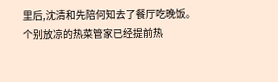里后,沈清和先陪何知去了餐厅吃晚饭。
个别放凉的热菜管家已经提前热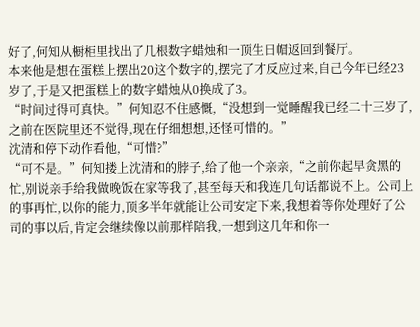好了,何知从橱柜里找出了几根数字蜡烛和一顶生日帽返回到餐厅。
本来他是想在蛋糕上摆出20这个数字的,摆完了才反应过来,自己今年已经23岁了,于是又把蛋糕上的数字蜡烛从0换成了3。
“时间过得可真快。”何知忍不住感慨,“没想到一觉睡醒我已经二十三岁了,之前在医院里还不觉得,现在仔细想想,还怪可惜的。”
沈清和停下动作看他,“可惜?”
“可不是。”何知搂上沈清和的脖子,给了他一个亲亲,“之前你起早贪黑的忙,别说亲手给我做晚饭在家等我了,甚至每天和我连几句话都说不上。公司上的事再忙,以你的能力,顶多半年就能让公司安定下来,我想着等你处理好了公司的事以后,肯定会继续像以前那样陪我,一想到这几年和你一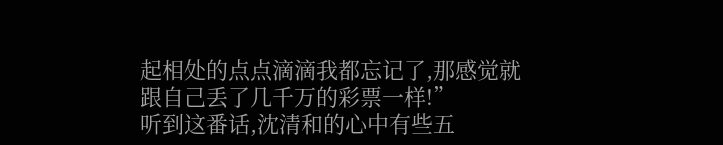起相处的点点滴滴我都忘记了,那感觉就跟自己丢了几千万的彩票一样!”
听到这番话,沈清和的心中有些五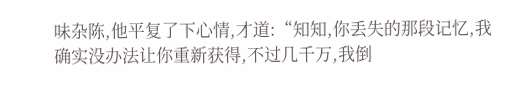味杂陈,他平复了下心情,才道:“知知,你丢失的那段记忆,我确实没办法让你重新获得,不过几千万,我倒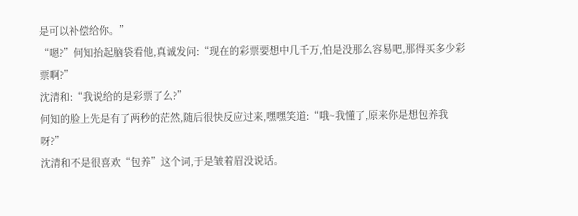是可以补偿给你。”
“嗯?”何知抬起脑袋看他,真诚发问:“现在的彩票要想中几千万,怕是没那么容易吧,那得买多少彩票啊?”
沈清和:“我说给的是彩票了么?”
何知的脸上先是有了两秒的茫然,随后很快反应过来,嘿嘿笑道:“哦~我懂了,原来你是想包养我呀?”
沈清和不是很喜欢“包养”这个词,于是皱着眉没说话。